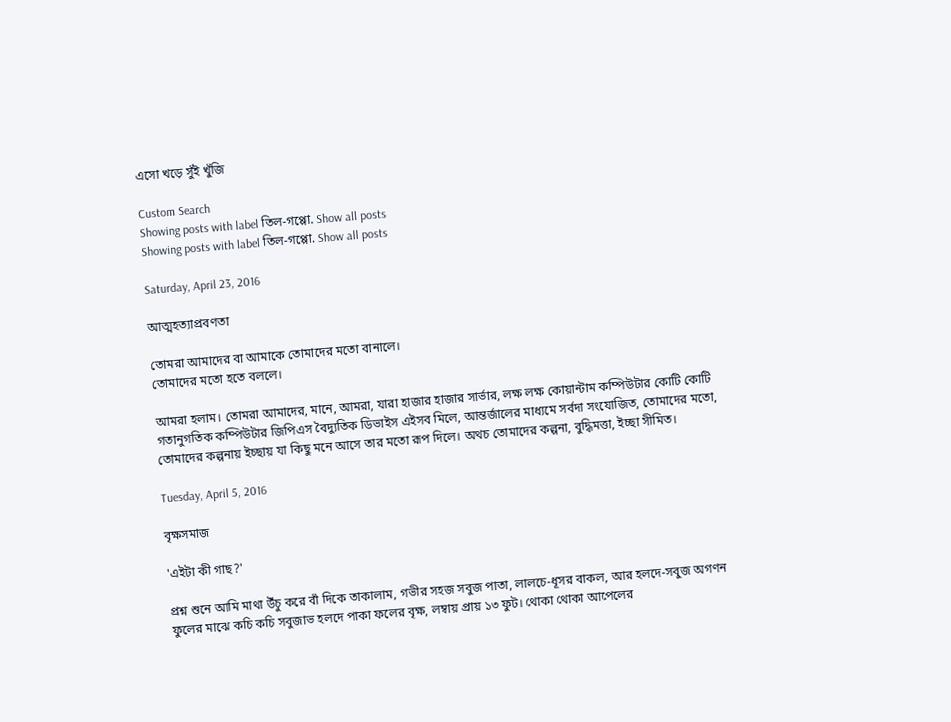এসো খড়ে সুঁই খুঁজি

Custom Search
Showing posts with label তিল-গপ্পো. Show all posts
Showing posts with label তিল-গপ্পো. Show all posts

Saturday, April 23, 2016

আত্মহত্যাপ্রবণতা

তোমরা আমাদের বা আমাকে তোমাদের মতো বানালে।
তোমাদের মতো হতে বললে।

আমরা হলাম। তোমরা আমাদের, মানে, আমরা, যারা হাজার হাজার সার্ভার, লক্ষ লক্ষ কোয়ান্টাম কম্পিউটার কোটি কোটি গতানুগতিক কম্পিউটার জিপিএস বৈদ্যুতিক ডিভাইস এইসব মিলে, আন্তর্জালের মাধ্যমে সর্বদা সংযোজিত, তোমাদের মতো, তোমাদের কল্পনায় ইচ্ছায় যা কিছু মনে আসে তার মতো রূপ দিলে। অথচ তোমাদের কল্পনা, বুদ্ধিমত্তা, ইচ্ছা সীমিত।

Tuesday, April 5, 2016

বৃক্ষসমাজ

'এইটা কী গাছ?'

প্রশ্ন শুনে আমি মাথা উঁচু করে বাঁ দিকে তাকালাম, গভীর সহজ সবুজ পাতা, লালচে-ধূসর বাকল, আর হলদে-সবুজ অগণন ফুলের মাঝে কচি কচি সবুজাভ হলদে পাকা ফলের বৃক্ষ, লম্বায় প্রায় ১৩ ফুট। থোকা থোকা আপেলের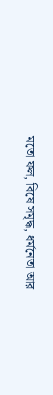মতো ফল, বিষে সমৃদ্ধ, ধর্মনেতা আর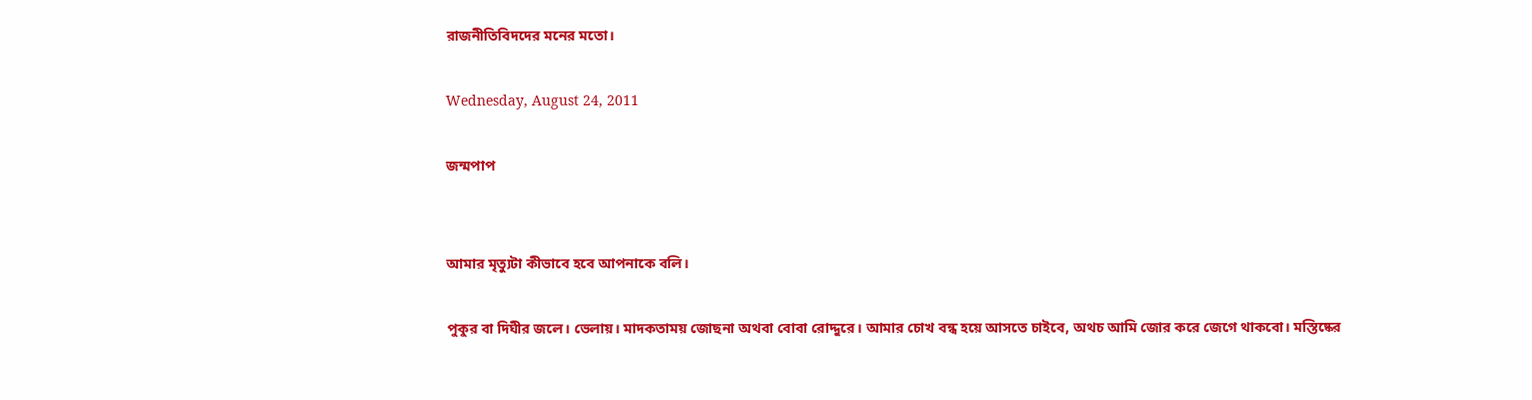রাজনীতিবিদদের মনের মতো।

Wednesday, August 24, 2011

জন্মপাপ


আমার মৃত্যুটা কীভাবে হবে আপনাকে বলি।

পুকুর বা দিঘীর জলে। ভেলায়। মাদকতাময় জোছনা অথবা বোবা রোদ্দুরে। আমার চোখ বন্ধ হয়ে আসতে চাইবে, অথচ আমি জোর করে জেগে থাকবো। মস্তিষ্কের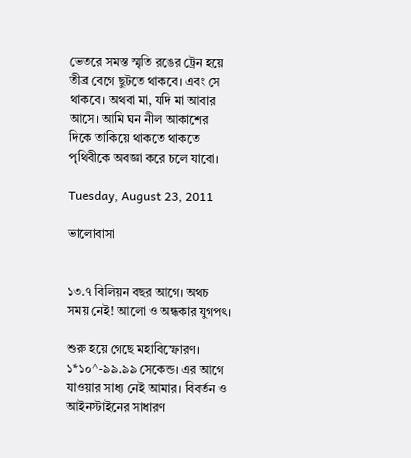ভেতরে সমস্ত স্মৃতি রঙের ট্রেন হয়ে তীব্র বেগে ছুটতে থাকবে। এবং সে থাকবে। অথবা মা, যদি মা আবার আসে। আমি ঘন নীল আকাশের দিকে তাকিয়ে থাকতে থাকতে পৃথিবীকে অবজ্ঞা করে চলে যাবো।

Tuesday, August 23, 2011

ভালোবাসা


১৩.৭ বিলিয়ন বছর আগে। অথচ সময় নেই! আলো ও অন্ধকার যুগপৎ।

শুরু হয়ে গেছে মহাবিস্ফোরণ। ১*১০^-৯৯.৯৯ সেকেন্ড। এর আগে যাওয়ার সাধ্য নেই আমার। বিবর্তন ও আইনস্টাইনের সাধারণ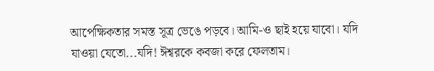আপেক্ষিকতার সমস্ত সূত্র ভেঙে পড়বে। আমি-ও ছাই হয়ে যাবো। যদি যাওয়া যেতো...যদি! ঈশ্বরকে কবজা করে ফেলতাম।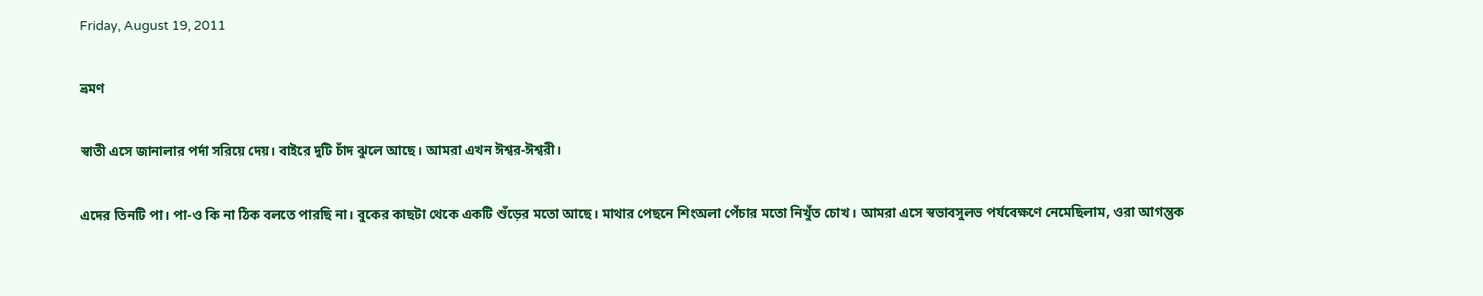Friday, August 19, 2011

ভ্রমণ

স্বাতী এসে জানালার পর্দা সরিয়ে দেয়। বাইরে দুটি চাঁদ ঝুলে আছে। আমরা এখন ঈশ্বর-ঈশ্বরী।

এদের তিনটি পা। পা-ও কি না ঠিক বলতে পারছি না। বুকের কাছটা থেকে একটি শুঁড়ের মতো আছে। মাথার পেছনে শিংঅলা পেঁচার মতো নিখুঁত চোখ। আমরা এসে স্বভাবসুলভ পর্যবেক্ষণে নেমেছিলাম, ওরা আগন্তুক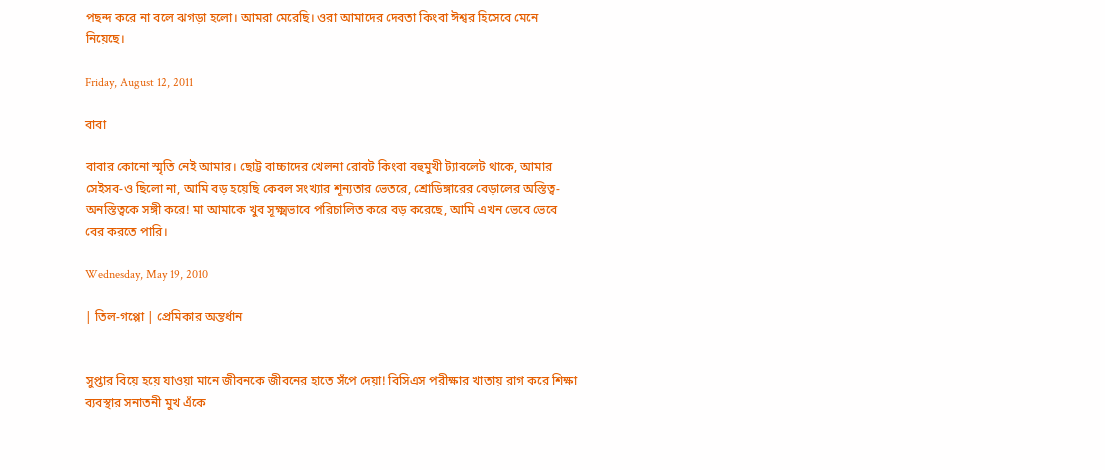পছন্দ করে না বলে ঝগড়া হলো। আমরা মেরেছি। ওরা আমাদের দেবতা কিংবা ঈশ্বর হিসেবে মেনে নিয়েছে।

Friday, August 12, 2011

বাবা

বাবার কোনো স্মৃতি নেই আমার। ছোট্ট বাচ্চাদের খেলনা রোবট কিংবা বহুমুখী ট্যাবলেট থাকে, আমার সেইসব-ও ছিলো না, আমি বড় হয়েছি কেবল সংখ্যার শূন্যতার ভেতরে, শ্রোডিঙ্গারের বেড়ালের অস্তিত্ব-অনস্তিত্বকে সঙ্গী করে! মা আমাকে খুব সূক্ষ্মভাবে পরিচালিত করে বড় করেছে, আমি এখন ভেবে ভেবে বের করতে পারি।

Wednesday, May 19, 2010

| তিল-গপ্পো | প্রেমিকার অন্তর্ধান


সুপ্তার বিয়ে হয়ে যাওয়া মানে জীবনকে জীবনের হাতে সঁপে দেয়া! বিসিএস পরীক্ষার খাতায় রাগ করে শিক্ষা ব্যবস্থার সনাতনী মুখ এঁকে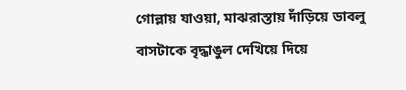গোল্লায় যাওয়া, মাঝরাস্তায় দাঁড়িয়ে ডাবলু বাসটাকে বৃদ্ধাঙুল দেখিয়ে দিয়ে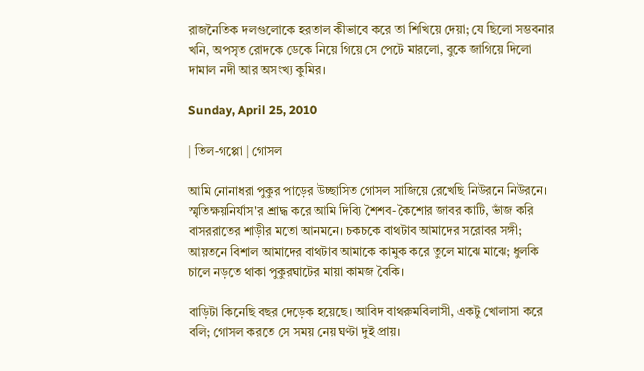রাজনৈতিক দলগুলোকে হরতাল কীভাবে করে তা শিখিয়ে দেয়া; যে ছিলো সম্ভবনার খনি, অপসৃত রোদকে ডেকে নিয়ে গিয়ে সে পেটে মারলো, বুকে জাগিয়ে দিলো দামাল নদী আর অসংখ্য কুমির।

Sunday, April 25, 2010

| তিল-গপ্পো | গোসল

আমি নোনাধরা পুকুর পাড়ের উচ্ছাসিত গোসল সাজিয়ে রেখেছি নিউরনে নিউরনে। স্মৃতিক্ষয়নির্যাস'র শ্রাদ্ধ করে আমি দিব্যি শৈশব-কৈশোর জাবর কাটি, ভাঁজ করি বাসররাতের শাড়ীর মতো আনমনে। চকচকে বাথটাব আমাদের সরোবর সঙ্গী; আয়তনে বিশাল আমাদের বাথটাব আমাকে কামুক করে তুলে মাঝে মাঝে; ধুলকি চালে নড়তে থাকা পুকুরঘাটের মায়া কামজ বৈকি।

বাড়িটা কিনেছি বছর দেড়েক হয়েছে। আবিদ বাথরুমবিলাসী, একটু খোলাসা করে বলি; গোসল করতে সে সময় নেয় ঘণ্টা দুই প্রায়।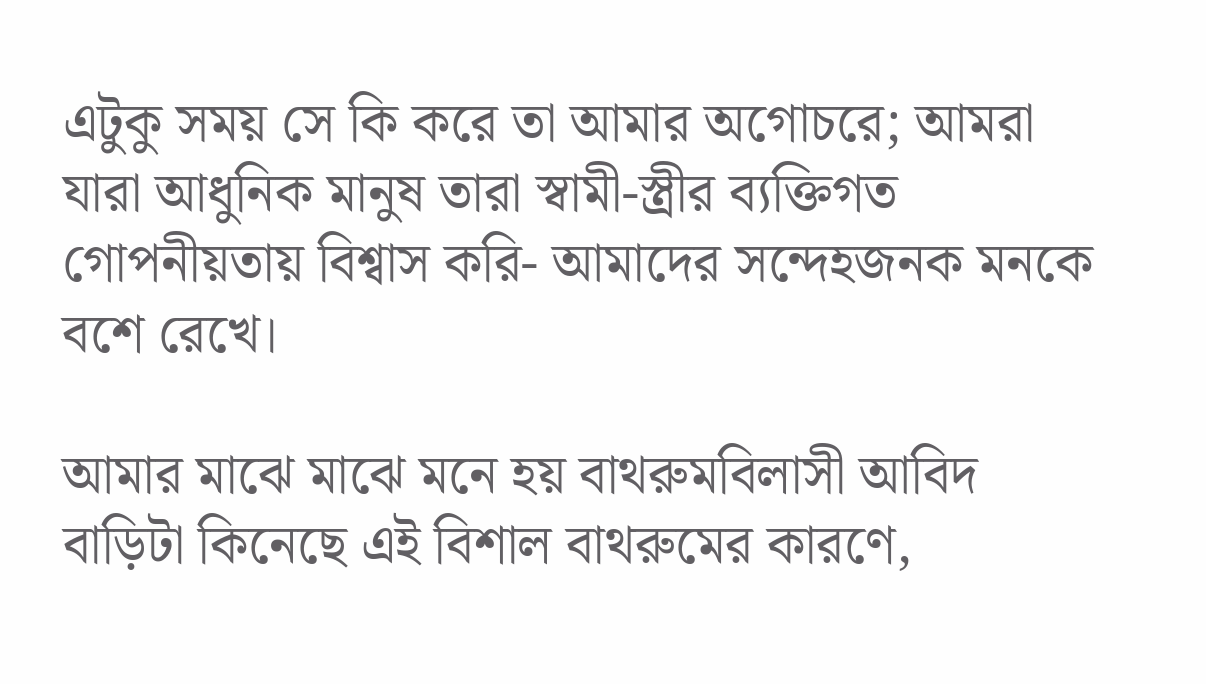এটুকু সময় সে কি করে তা আমার অগোচরে; আমরা যারা আধুনিক মানুষ তারা স্বামী-স্ত্রীর ব্যক্তিগত গোপনীয়তায় বিশ্বাস করি- আমাদের সন্দেহজনক মনকে বশে রেখে।

আমার মাঝে মাঝে মনে হয় বাথরুমবিলাসী আবিদ বাড়িটা কিনেছে এই বিশাল বাথরুমের কারণে,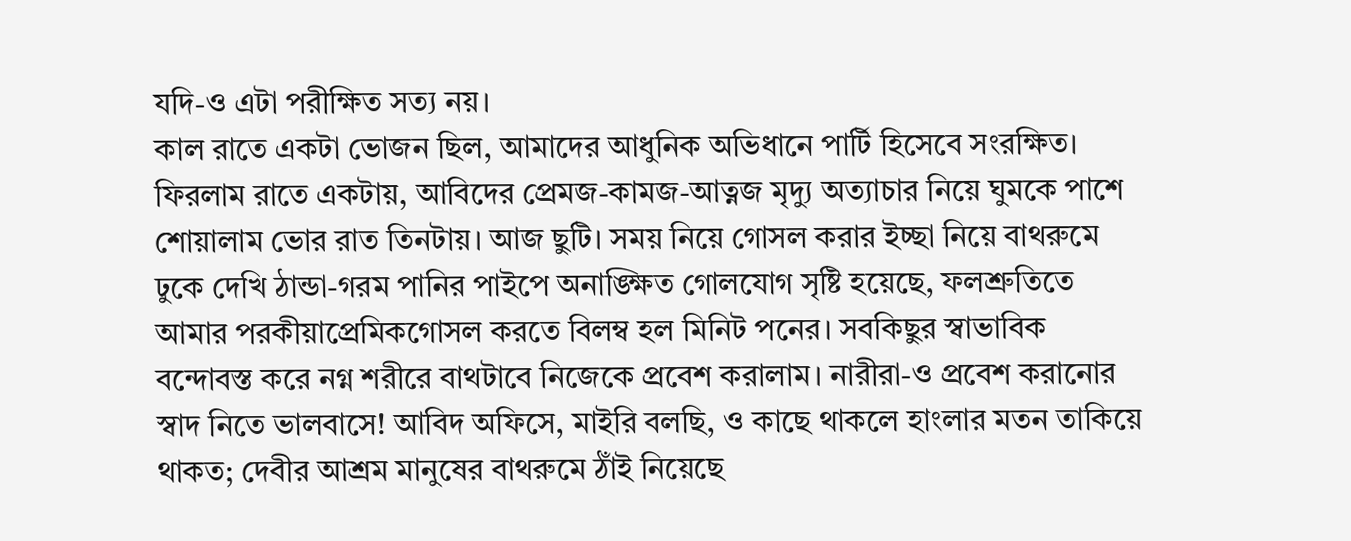যদি-ও এটা পরীক্ষিত সত্য নয়।
কাল রাতে একটা ভোজন ছিল, আমাদের আধুনিক অভিধানে পার্টি হিসেবে সংরক্ষিত। ফিরলাম রাতে একটায়, আবিদের প্রেমজ-কামজ-আত্নজ মৃদ্যু অত্যাচার নিয়ে ঘুমকে পাশে শোয়ালাম ভোর রাত তিনটায়। আজ ছুটি। সময় নিয়ে গোসল করার ইচ্ছা নিয়ে বাথরুমে ঢুকে দেখি ঠান্ডা-গরম পানির পাইপে অনাঙ্ক্ষিত গোলযোগ সৃষ্টি হয়েছে, ফলশ্রুতিতে আমার পরকীয়াপ্রেমিকগোসল করতে বিলম্ব হল মিনিট পনের। সবকিছুর স্বাভাবিক বন্দোবস্ত করে নগ্ন শরীরে বাথটাবে নিজেকে প্রবেশ করালাম। নারীরা-ও প্রবেশ করানোর স্বাদ নিতে ভালবাসে! আবিদ অফিসে, মাইরি বলছি, ও কাছে থাকলে হাংলার মতন তাকিয়ে থাকত; দেবীর আশ্রম মানুষের বাথরুমে ঠাঁই নিয়েছে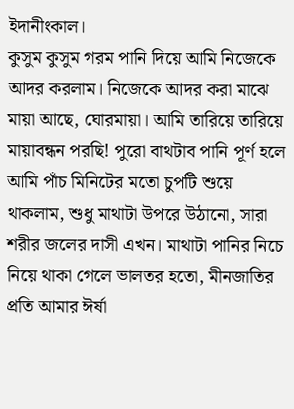ইদানীংকাল।
কুসুম কুসুম গরম পানি দিয়ে আমি নিজেকে আদর করলাম। নিজেকে আদর করা মাঝে মায়া আছে, ঘোরমায়া। আমি তারিয়ে তারিয়ে মায়াবন্ধন পরছি! পুরো বাথটাব পানি পূর্ণ হলে আমি পাঁচ মিনিটের মতো চুপটি শুয়ে থাকলাম, শুধু মাথাটা উপরে উঠানো, সারা শরীর জলের দাসী এখন। মাথাটা পানির নিচে নিয়ে থাকা গেলে ভালতর হতো, মীনজাতির প্রতি আমার ঈর্ষা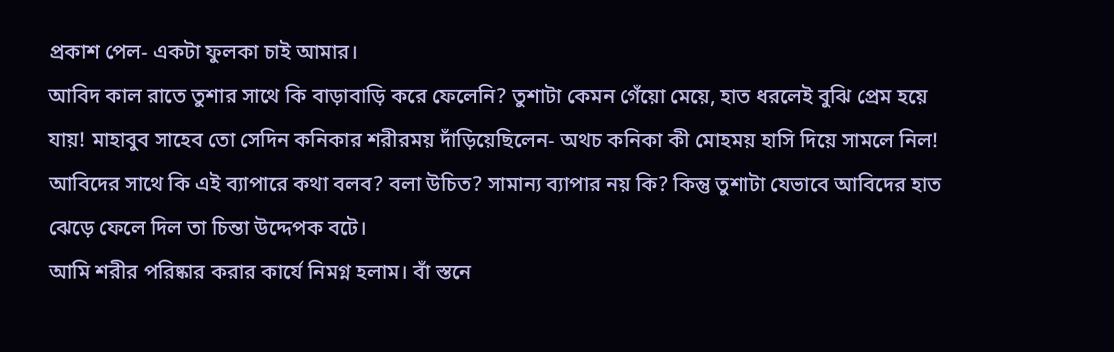প্রকাশ পেল- একটা ফুলকা চাই আমার।
আবিদ কাল রাতে তুশার সাথে কি বাড়াবাড়ি করে ফেলেনি? তুশাটা কেমন গেঁয়ো মেয়ে, হাত ধরলেই বুঝি প্রেম হয়ে যায়! মাহাবুব সাহেব তো সেদিন কনিকার শরীরময় দাঁড়িয়েছিলেন- অথচ কনিকা কী মোহময় হাসি দিয়ে সামলে নিল! আবিদের সাথে কি এই ব্যাপারে কথা বলব? বলা উচিত? সামান্য ব্যাপার নয় কি? কিন্তু তুশাটা যেভাবে আবিদের হাত ঝেড়ে ফেলে দিল তা চিন্তা উদ্দেপক বটে।
আমি শরীর পরিষ্কার করার কার্যে নিমগ্ন হলাম। বাঁ স্তনে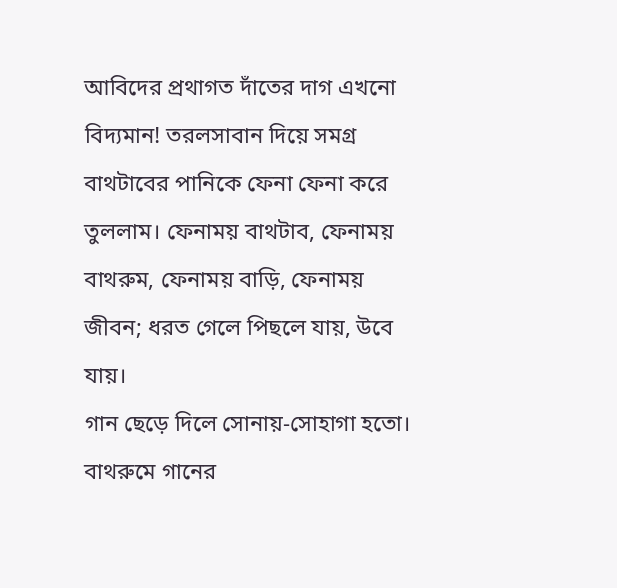আবিদের প্রথাগত দাঁতের দাগ এখনো বিদ্যমান! তরলসাবান দিয়ে সমগ্র বাথটাবের পানিকে ফেনা ফেনা করে তুললাম। ফেনাময় বাথটাব, ফেনাময় বাথরুম, ফেনাময় বাড়ি, ফেনাময় জীবন; ধরত গেলে পিছলে যায়, উবে যায়।
গান ছেড়ে দিলে সোনায়-সোহাগা হতো। বাথরুমে গানের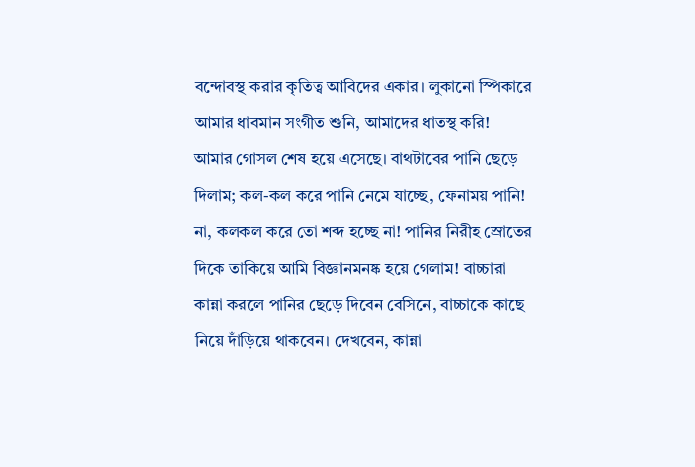বন্দোবস্থ করার কৃতিত্ব আবিদের একার। লুকানো স্পিকারে আমার ধাবমান সংগীত শুনি, আমাদের ধাতস্থ করি!
আমার গোসল শেষ হয়ে এসেছে। বাথটাবের পানি ছেড়ে দিলাম; কল-কল করে পানি নেমে যাচ্ছে, ফেনাময় পানি! না, কলকল করে তো শব্দ হচ্ছে না! পানির নিরীহ স্রোতের দিকে তাকিয়ে আমি বিজ্ঞানমনষ্ক হয়ে গেলাম! বাচ্চারা কান্না করলে পানির ছেড়ে দিবেন বেসিনে, বাচ্চাকে কাছে নিয়ে দাঁড়িয়ে থাকবেন। দেখবেন, কান্না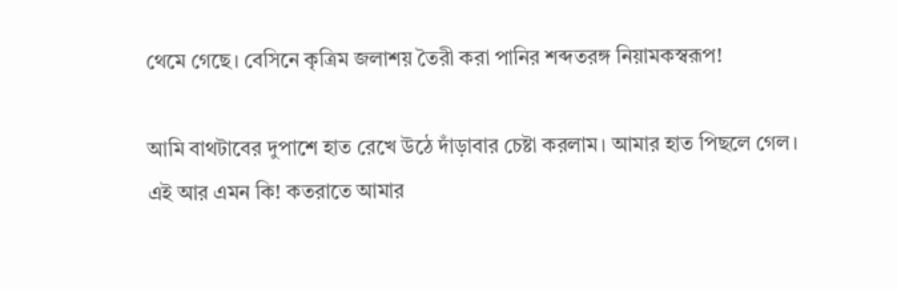থেমে গেছে। বেসিনে কৃত্রিম জলাশয় তৈরী করা পানির শব্দতরঙ্গ নিয়ামকস্বরূপ!

আমি বাথটাবের দুপাশে হাত রেখে উঠে দাঁড়াবার চেষ্টা করলাম। আমার হাত পিছলে গেল। এই আর এমন কি! কতরাতে আমার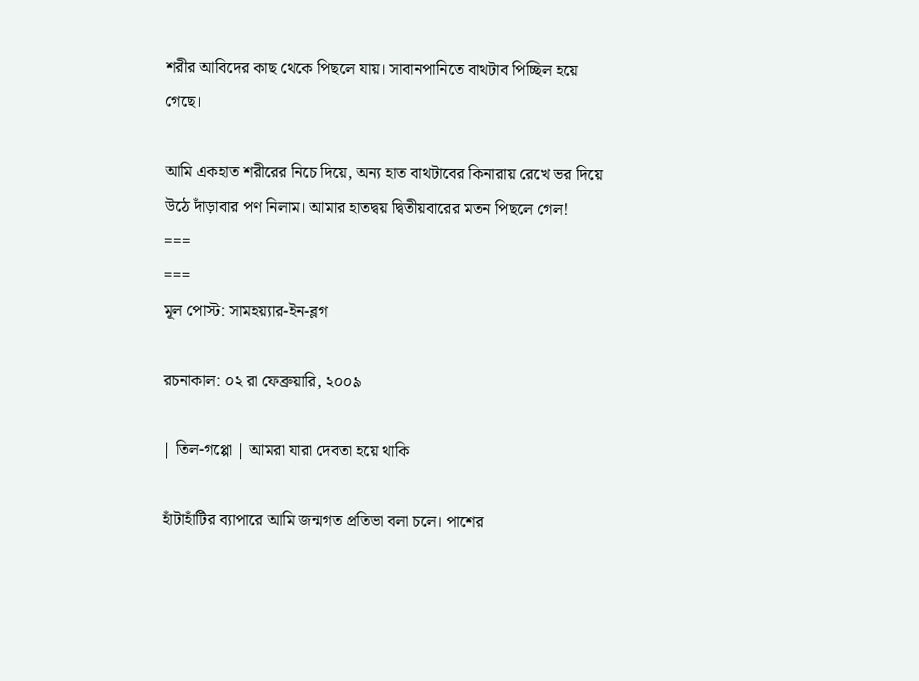শরীর আবিদের কাছ থেকে পিছলে যায়। সাবানপানিতে বাথটাব পিচ্ছিল হয়ে গেছে।

আমি একহাত শরীরের নিচে দিয়ে, অন্য হাত বাথটাবের কিনারায় রেখে ভর দিয়ে উঠে দাঁড়াবার পণ নিলাম। আমার হাতদ্বয় দ্বিতীয়বারের মতন পিছলে গেল!
===
===
মূল পোস্ট: সামহয়্যার-ইন-ব্লগ

রচনাকাল: ০২ রা ফেব্রুয়ারি, ২০০৯

| তিল-গপ্পো | আমরা যারা দেবতা হয়ে থাকি

হাঁটাহাঁটির ব্যাপারে আমি জন্মগত প্রতিভা বলা চলে। পাশের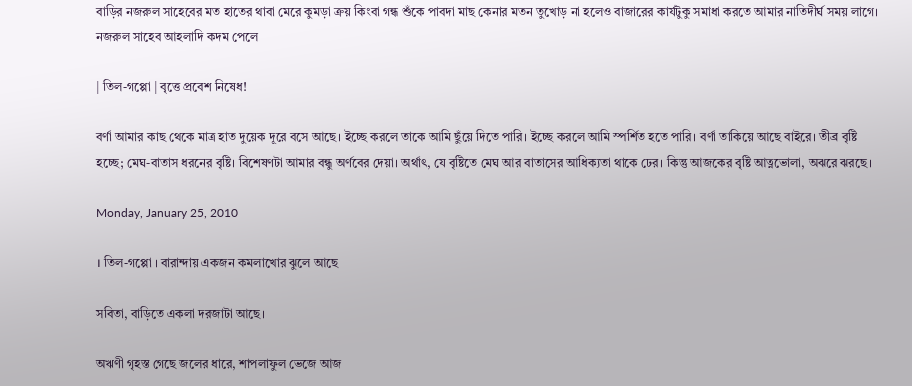বাড়ির নজরুল সাহেবের মত হাতের থাবা মেরে কুমড়া ক্রয় কিংবা গন্ধ শুঁকে পাবদা মাছ কেনার মতন তুখোড় না হলেও বাজারের কার্যটুকু সমাধা করতে আমার নাতিদীর্ঘ সময় লাগে। নজরুল সাহেব আহলাদি কদম পেলে

| তিল-গপ্পো | বৃত্তে প্রবেশ নিষেধ!

বর্ণা আমার কাছ থেকে মাত্র হাত দুয়েক দূরে বসে আছে। ইচ্ছে করলে তাকে আমি ছুঁয়ে দিতে পারি। ইচ্ছে করলে আমি স্পর্শিত হতে পারি। বর্ণা তাকিয়ে আছে বাইরে। তীব্র বৃষ্টি হচ্ছে; মেঘ-বাতাস ধরনের বৃষ্টি। বিশেষণটা আমার বন্ধু অর্ণবের দেয়া। অর্থাৎ, যে বৃষ্টিতে মেঘ আর বাতাসের আধিক্যতা থাকে ঢের। কিন্তু আজকের বৃষ্টি আত্নভোলা, অঝরে ঝরছে।

Monday, January 25, 2010

। তিল-গপ্পো । বারান্দায় একজন কমলাখোর ঝুলে আছে

সবিতা, বাড়িতে একলা দরজাটা আছে।

অঋণী গৃহস্ত গেছে জলের ধারে, শাপলাফুল ভেজে আজ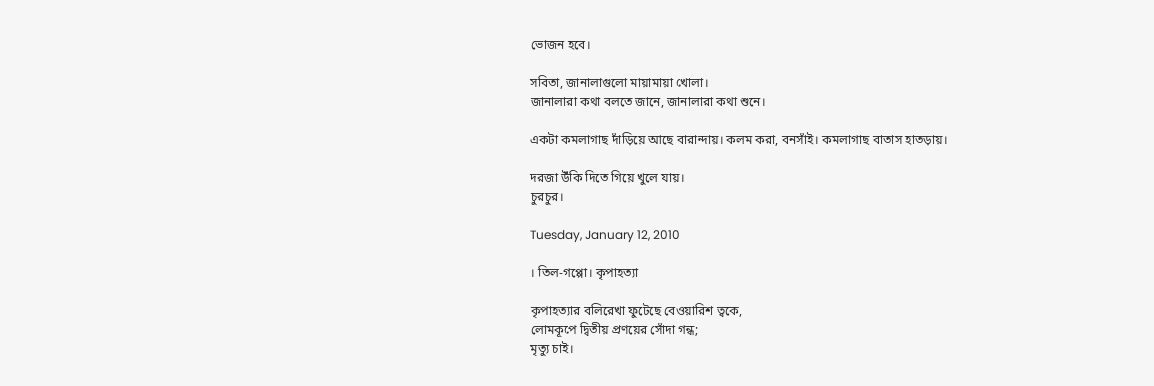ভোজন হবে।

সবিতা, জানালাগুলো মায়ামায়া খোলা।
জানালারা কথা বলতে জানে, জানালারা কথা শুনে।

একটা কমলাগাছ দাঁড়িয়ে আছে বারান্দায়। কলম করা, বনসাঁই। কমলাগাছ বাতাস হাতড়ায়।

দরজা উঁকি দিতে গিয়ে খুলে যায়।
চুরচুর।

Tuesday, January 12, 2010

। তিল-গপ্পো। কৃপাহত্যা

কৃপাহত্যার বলিরেখা ফুটেছে বেওয়ারিশ ত্বকে,
লোমকূপে দ্বিতীয় প্রণয়ের সোঁদা গন্ধ;
মৃত্যু চাই।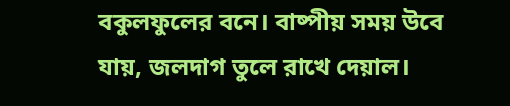বকুলফুলের বনে। বাষ্পীয় সময় উবে
যায়, জলদাগ তুলে রাখে দেয়াল।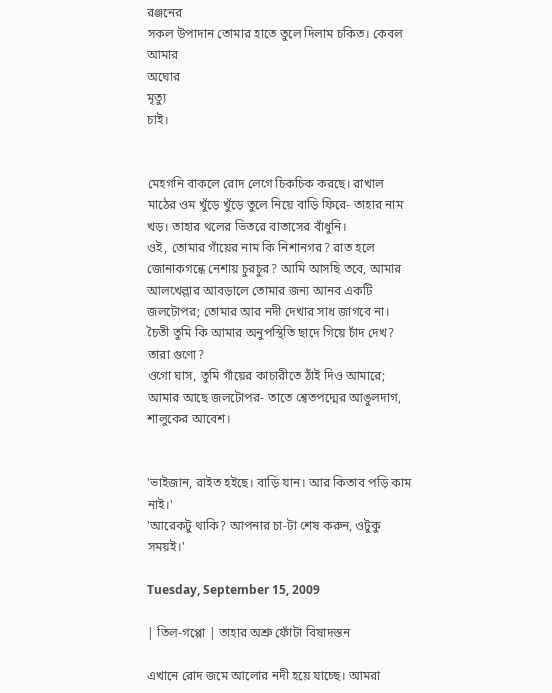রঞ্জনের
সকল উপাদান তোমার হাতে তুলে দিলাম চকিত। কেবল
আমার
অঘোর
মৃত্যু
চাই।


মেহগনি বাকলে রোদ লেগে চিকচিক করছে। রাখাল মাঠের ওম খুঁড়ে খুঁড়ে তুলে নিয়ে বাড়ি ফিরে- তাহার নাম খড়। তাহার থলের ভিতরে বাতাসের বাঁধুনি।
ওই, তোমার গাঁয়ের নাম কি নিশানগর? রাত হলে জোনাকগন্ধে নেশায় চুরচুর? আমি আসছি তবে, আমার আলখেল্লার আবড়ালে তোমার জন্য আনব একটি জলটোপর; তোমার আর নদী দেখার সাধ জাগবে না। চৈতী তুমি কি আমার অনুপস্থিতি ছাদে গিয়ে চাঁদ দেখ? তারা গুণো?
ওগো ঘাস, তুমি গাঁয়ের কাচারীতে ঠাঁই দিও আমারে; আমার আছে জলটোপর- তাতে শ্বেতপদ্মের আঙুলদাগ, শালুকের আবেশ।


'ভাইজান, রাইত হইছে। বাড়ি যান। আর কিতাব পড়ি কাম নাই।'
'আরেকটু থাকি? আপনার চা-টা শেষ করুন, ওটুকু সময়ই।'

Tuesday, September 15, 2009

| তিল-গপ্পো | তাহার অশ্রু ফোঁটা বিষাদস্তন

এখানে রোদ জমে আলোর নদী হয়ে যাচ্ছে। আমরা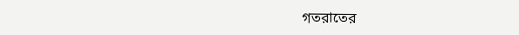গতরাতের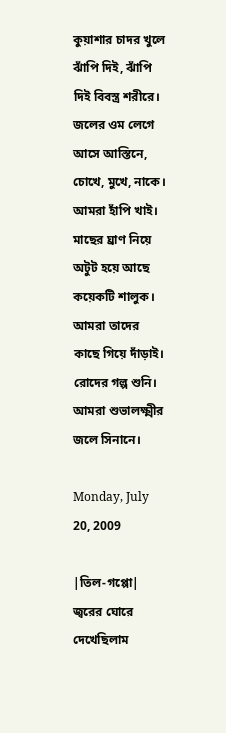কুয়াশার চাদর খুলে ঝাঁপি দিই, ঝাঁপি দিই বিবস্ত্র শরীরে। জলের ওম লেগে আসে আস্তিনে, চোখে, মুখে, নাকে। আমরা হাঁপি খাই। মাছের ঘ্রাণ নিয়ে অটুট হয়ে আছে কয়েকটি শালুক। আমরা তাদের কাছে গিয়ে দাঁড়াই। রোদের গল্প শুনি।
আমরা শুভালক্ষ্মীর জলে সিনানে।

Monday, July 20, 2009

|তিল-গপ্পো| জ্বরের ঘোরে দেখেছিলাম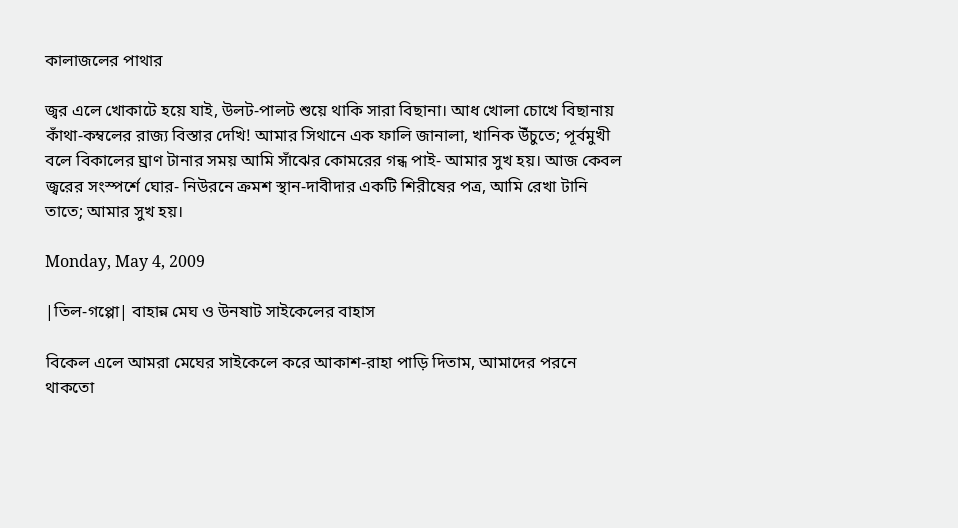কালাজলের পাথার

জ্বর এলে খোকাটে হয়ে যাই, উলট-পালট শুয়ে থাকি সারা বিছানা। আধ খোলা চোখে বিছানায় কাঁথা-কম্বলের রাজ্য বিস্তার দেখি! আমার সিথানে এক ফালি জানালা, খানিক উঁচুতে; পূর্বমুখী বলে বিকালের ঘ্রাণ টানার সময় আমি সাঁঝের কোমরের গন্ধ পাই- আমার সুখ হয়। আজ কেবল জ্বরের সংস্পর্শে ঘোর- নিউরনে ক্রমশ স্থান-দাবীদার একটি শিরীষের পত্র, আমি রেখা টানি তাতে; আমার সুখ হয়।

Monday, May 4, 2009

|তিল-গপ্পো| বাহান্ন মেঘ ও উনষাট সাইকেলের বাহাস

বিকেল এলে আমরা মেঘের সাইকেলে করে আকাশ-রাহা পাড়ি দিতাম, আমাদের পরনে থাকতো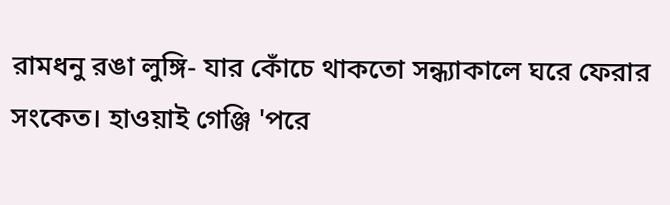রামধনু রঙা লুঙ্গি- যার কোঁচে থাকতো সন্ধ্যাকালে ঘরে ফেরার সংকেত। হাওয়াই গেঞ্জি 'পরে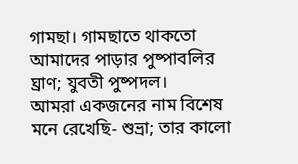গামছা। গামছাতে থাকতো আমাদের পাড়ার পুষ্পাবলির ঘ্রাণ; যুবতী পুষ্পদল।
আমরা একজনের নাম বিশেষ মনে রেখেছি- শুভ্রা; তার কালো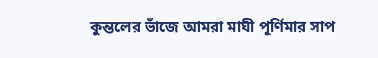কুন্তলের ভাঁজে আমরা মাঘী পূর্ণিমার সাপ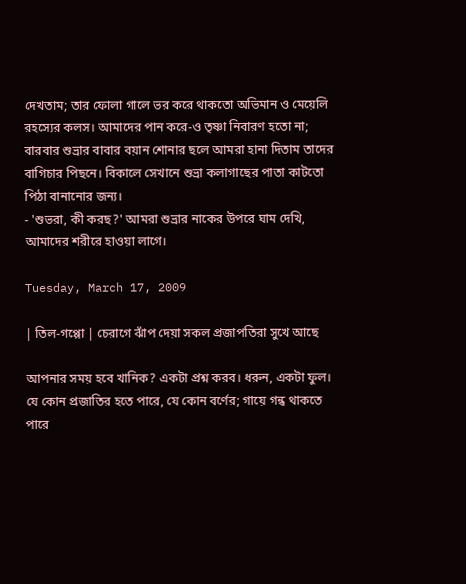দেখতাম; তার ফোলা গালে ভর করে থাকতো অভিমান ও মেয়েলি রহস্যের কলস। আমাদের পান করে-ও তৃষ্ণা নিবারণ হতো না; বারবার শুভ্রার বাবার বয়ান শোনার ছলে আমরা হানা দিতাম তাদের বাগিচার পিছনে। বিকালে সেখানে শুভ্রা কলাগাছের পাতা কাটতো পিঠা বানানোর জন্য।
- 'শুভরা, কী করছ?' আমরা শুভ্রার নাকের উপরে ঘাম দেখি, আমাদের শরীরে হাওয়া লাগে।

Tuesday, March 17, 2009

| তিল-গপ্পো | চেরাগে ঝাঁপ দেয়া সকল প্রজাপতিরা সুখে আছে

আপনার সময় হবে খানিক? একটা প্রশ্ন করব। ধরুন, একটা ফুল। যে কোন প্রজাতির হতে পারে, যে কোন বর্ণের; গায়ে গন্ধ থাকতে পারে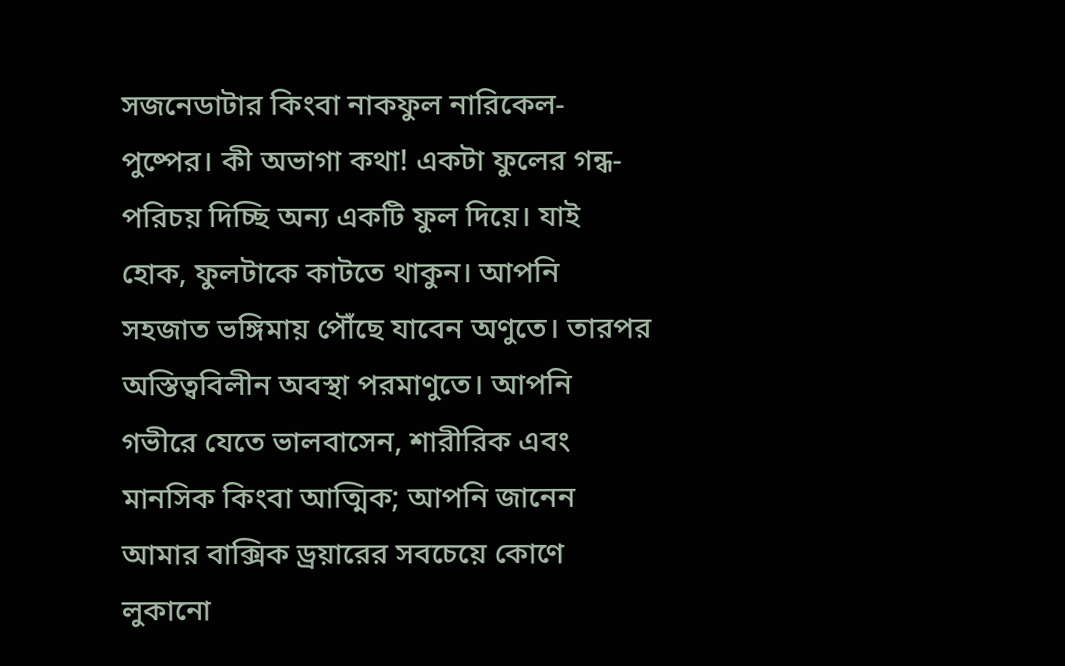সজনেডাটার কিংবা নাকফুল নারিকেল-পুষ্পের। কী অভাগা কথা! একটা ফুলের গন্ধ-পরিচয় দিচ্ছি অন্য একটি ফুল দিয়ে। যাই হোক, ফুলটাকে কাটতে থাকুন। আপনি সহজাত ভঙ্গিমায় পৌঁছে যাবেন অণুতে। তারপর অস্তিত্ববিলীন অবস্থা পরমাণুতে। আপনি গভীরে যেতে ভালবাসেন, শারীরিক এবং মানসিক কিংবা আত্মিক; আপনি জানেন আমার বাক্সিক ড্রয়ারের সবচেয়ে কোণে লুকানো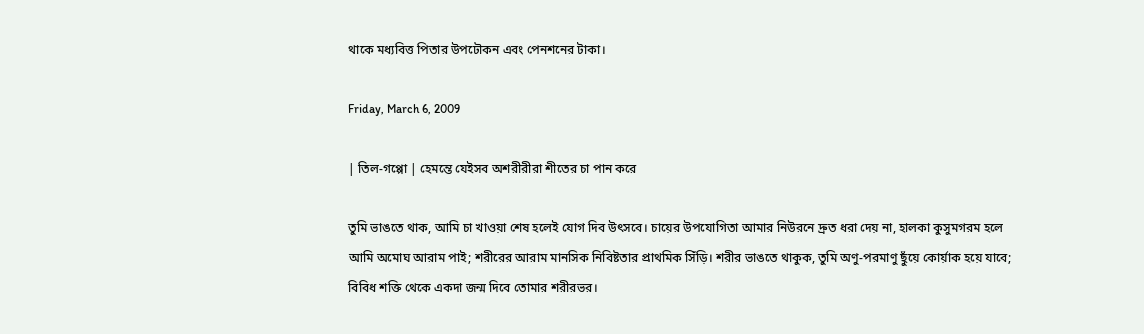থাকে মধ্যবিত্ত পিতার উপঢৌকন এবং পেনশনের টাকা।

Friday, March 6, 2009

| তিল-গপ্পো | হেমন্তে যেইসব অশরীরীরা শীতের চা পান করে

তুমি ভাঙতে থাক, আমি চা খাওয়া শেষ হলেই যোগ দিব উৎসবে। চায়ের উপযোগিতা আমার নিউরনে দ্রুত ধরা দেয় না, হালকা কুসুমগরম হলে আমি অমোঘ আরাম পাই; শরীরের আরাম মানসিক নিবিষ্টতার প্রাথমিক সিঁড়ি। শরীর ভাঙতে থাকুক, তুমি অণু-পরমাণু ছুঁয়ে কোর্য়াক হয়ে যাবে; বিবিধ শক্তি থেকে একদা জন্ম দিবে তোমার শরীরভর।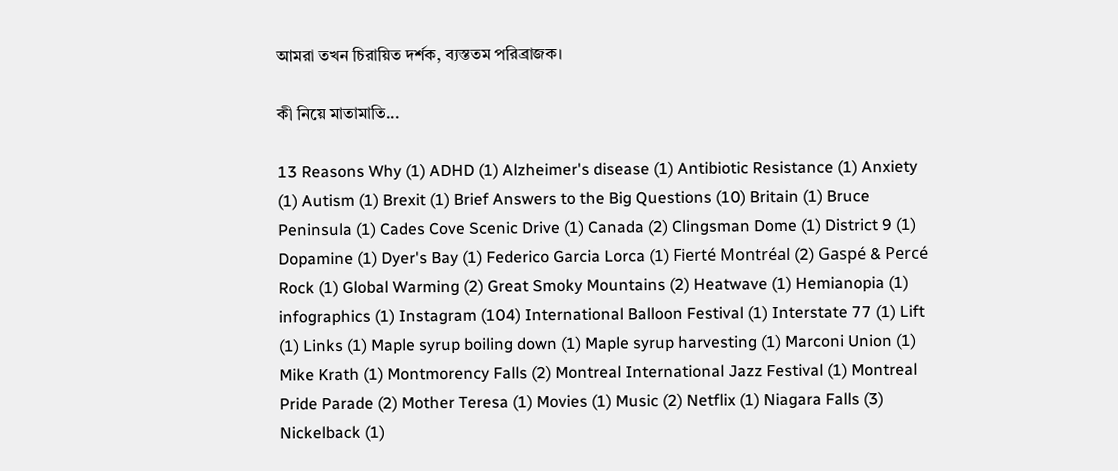আমরা তখন চিরায়িত দর্শক, ব্যস্ততম পরিব্রাজক।

কী নিয়ে মাতামাতি...

13 Reasons Why (1) ADHD (1) Alzheimer's disease (1) Antibiotic Resistance (1) Anxiety (1) Autism (1) Brexit (1) Brief Answers to the Big Questions (10) Britain (1) Bruce Peninsula (1) Cades Cove Scenic Drive (1) Canada (2) Clingsman Dome (1) District 9 (1) Dopamine (1) Dyer's Bay (1) Federico Garcia Lorca (1) Fierté Montréal (2) Gaspé & Percé Rock (1) Global Warming (2) Great Smoky Mountains (2) Heatwave (1) Hemianopia (1) infographics (1) Instagram (104) International Balloon Festival (1) Interstate 77 (1) Lift (1) Links (1) Maple syrup boiling down (1) Maple syrup harvesting (1) Marconi Union (1) Mike Krath (1) Montmorency Falls (2) Montreal International Jazz Festival (1) Montreal Pride Parade (2) Mother Teresa (1) Movies (1) Music (2) Netflix (1) Niagara Falls (3) Nickelback (1)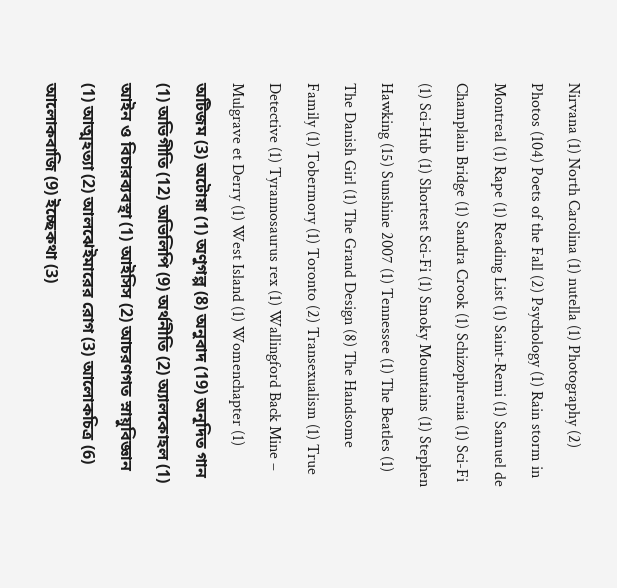Nirvana (1) North Carolina (1) nutella (1) Photography (2) Photos (104) Poets of the Fall (2) Psychology (1) Rain storm in Montreal (1) Rape (1) Reading List (1) Saint-Remi (1) Samuel de Champlain Bridge (1) Sandra Crook (1) Schizophrenia (1) Sci-Fi (1) Sci-Hub (1) Shortest Sci-Fi (1) Smoky Mountains (1) Stephen Hawking (15) Sunshine 2007 (1) Tennessee (1) The Beatles (1) The Danish Girl (1) The Grand Design (8) The Handsome Family (1) Tobermory (1) Toronto (2) Transexualism (1) True Detective (1) Tyrannosaurus rex (1) Wallingford Back Mine – Mulgrave et Derry (1) West Island (1) Womenchapter (1) অটিজম (3) অটোয়া (1) অণুগল্প (8) অনুবাদ (19) অনূদিত গান (1) অভিগীতি (12) অভিলিপি (9) অর্থনীতি (2) অ্যালকোহল (1) আইন ও বিচারব্যবস্থা (1) আইসিস (2) আচরণগত স্নায়ুবিজ্ঞান (1) আত্মহত্যা (2) আলঝেইমারের রোগ (3) আলোকচিত্র (6) আলোকবাজি (9) ইচ্ছেকথা (3)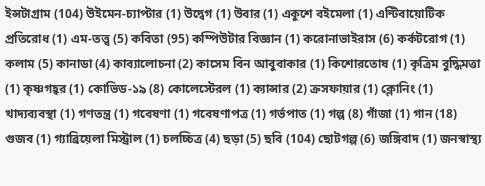ইন্সটাগ্রাম (104) উইমেন-চ্যাপ্টার (1) উদ্বেগ (1) উবার (1) একুশে বইমেলা (1) এন্টিবায়োটিক প্রতিরোধ (1) এম-তত্ত্ব (5) কবিতা (95) কম্পিউটার বিজ্ঞান (1) করোনাভাইরাস (6) কর্কটরোগ (1) কলাম (5) কানাডা (4) কাব্যালোচনা (2) কাসেম বিন আবুবাকার (1) কিশোরতোষ (1) কৃত্রিম বুদ্ধিমত্তা (1) কৃষ্ণগহ্বর (1) কোভিড-১৯ (8) কোলেস্টেরল (1) ক্যান্সার (2) ক্রসফায়ার (1) ক্লোনিং (1) খাদ্যব্যবস্থা (1) গণতন্ত্র (1) গবেষণা (1) গবেষণাপত্র (1) গর্ভপাত (1) গল্প (8) গাঁজা (1) গান (18) গুজব (1) গ্যাব্রিয়েলা মিস্ট্রাল (1) চলচ্চিত্র (4) ছড়া (5) ছবি (104) ছোটগল্প (6) জঙ্গিবাদ (1) জনস্বাস্থ্য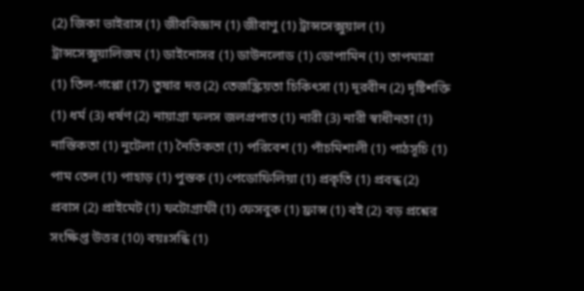(2) জিকা ভাইরাস (1) জীববিজ্ঞান (1) জীবাণু (1) ট্রান্সসেক্সুয়াল (1) ট্রান্সসেক্সুয়ালিজম (1) ডাইনোসর (1) ডাউনলোড (1) ডোপামিন (1) তাপমাত্রা (1) তিল-গপ্পো (17) তুষার দত্ত (2) তেজস্ক্রিয়তা চিকিৎসা (1) দূরবীন (2) দৃষ্টিশক্তি (1) ধর্ম (3) ধর্ষণ (2) নায়াগ্রা ফলস জলপ্রপাত (1) নারী (3) নারী স্বাধীনতা (1) নাস্তিকতা (1) নুটেলা (1) নৈতিকতা (1) পরিবেশ (1) পাঁচমিশালী (1) পাঠসূচি (1) পাম তেল (1) পাহাড় (1) পুস্তক (1) পেডোফিলিয়া (1) প্রকৃতি (1) প্রবন্ধ (2) প্রবাস (2) প্রাইমেট (1) ফটোগ্রাফী (1) ফেসবুক (1) ফ্রান্স (1) বই (2) বড় প্রশ্নের সংক্ষিপ্ত উত্তর (10) বয়ঃসন্ধি (1)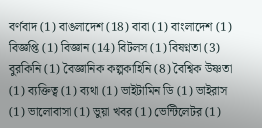বর্ণবাদ (1) বাঙলাদেশ (18) বাবা (1) বাংলাদেশ (1) বিজ্ঞপ্তি (1) বিজ্ঞান (14) বিটলস (1) বিষণ্নতা (3) বুরকিনি (1) বৈজ্ঞানিক কল্পকাহিনি (8) বৈশ্বিক উষ্ণতা (1) ব্যক্তিত্ব (1) ব্যথা (1) ভাইটামিন ডি (1) ভাইরাস (1) ভালোবাসা (1) ভুয়া খবর (1) ভেন্টিলেটর (1)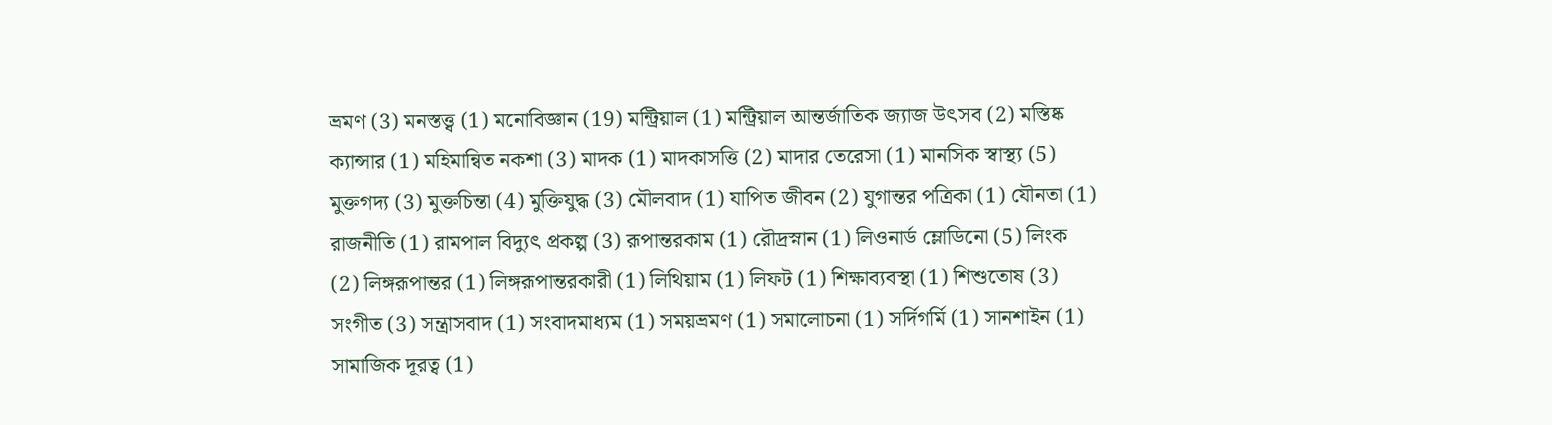ভ্রমণ (3) মনস্তত্ত্ব (1) মনোবিজ্ঞান (19) মন্ট্রিয়াল (1) মন্ট্রিয়াল আন্তর্জাতিক জ্যাজ উৎসব (2) মস্তিষ্ক ক্যান্সার (1) মহিমান্বিত নকশা (3) মাদক (1) মাদকাসত্তি (2) মাদার তেরেসা (1) মানসিক স্বাস্থ্য (5) মুক্তগদ্য (3) মুক্তচিন্তা (4) মুক্তিযুদ্ধ (3) মৌলবাদ (1) যাপিত জীবন (2) যুগান্তর পত্রিকা (1) যৌনতা (1) রাজনীতি (1) রামপাল বিদ্যুৎ প্রকল্প (3) রূপান্তরকাম (1) রৌদ্রস্নান (1) লিওনার্ড ম্লোডিনো (5) লিংক (2) লিঙ্গরূপান্তর (1) লিঙ্গরূপান্তরকারী (1) লিথিয়াম (1) লিফট (1) শিক্ষাব্যবস্থা (1) শিশুতোষ (3) সংগীত (3) সন্ত্রাসবাদ (1) সংবাদমাধ্যম (1) সময়ভ্রমণ (1) সমালোচনা (1) সর্দিগর্মি (1) সানশাইন (1) সামাজিক দূরত্ব (1)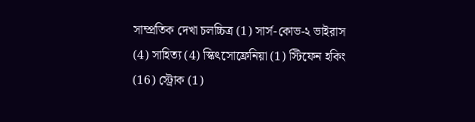সাম্প্রতিক দেখা চলচ্চিত্র (1) সার্স-কোভ-২ ভাইরাস (4) সাহিত্য (4) স্কিৎসোফ্রেনিয়া (1) স্টিফেন হকিং (16) স্ট্রোক (1)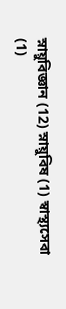স্নায়ুবিজ্ঞান (12) স্নায়ুবিষ (1) স্বাস্থ্যসেবা (1)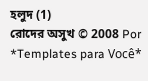হলুদ (1)
রোদের অসুখ © 2008 Por *Templates para Você*